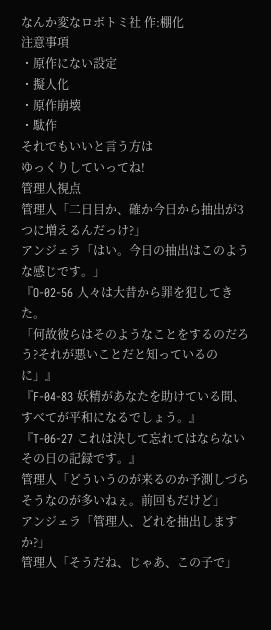なんか変なロボトミ社 作:棚化
注意事項
・原作にない設定
・擬人化
・原作崩壊
・駄作
それでもいいと言う方は
ゆっくりしていってね!
管理人視点
管理人「二日目か、確か今日から抽出が3つに増えるんだっけ?」
アンジェラ「はい。今日の抽出はこのような感じです。」
『O-02-56 人々は大昔から罪を犯してきた。
「何故彼らはそのようなことをするのだろう?それが悪いことだと知っているのに」』
『F-04-83 妖精があなたを助けている間、すべてが平和になるでしょう。』
『T-06-27 これは決して忘れてはならないその日の記録です。』
管理人「どういうのが来るのか予測しづらそうなのが多いねぇ。前回もだけど」
アンジェラ「管理人、どれを抽出しますか?」
管理人「そうだね、じゃあ、この子で」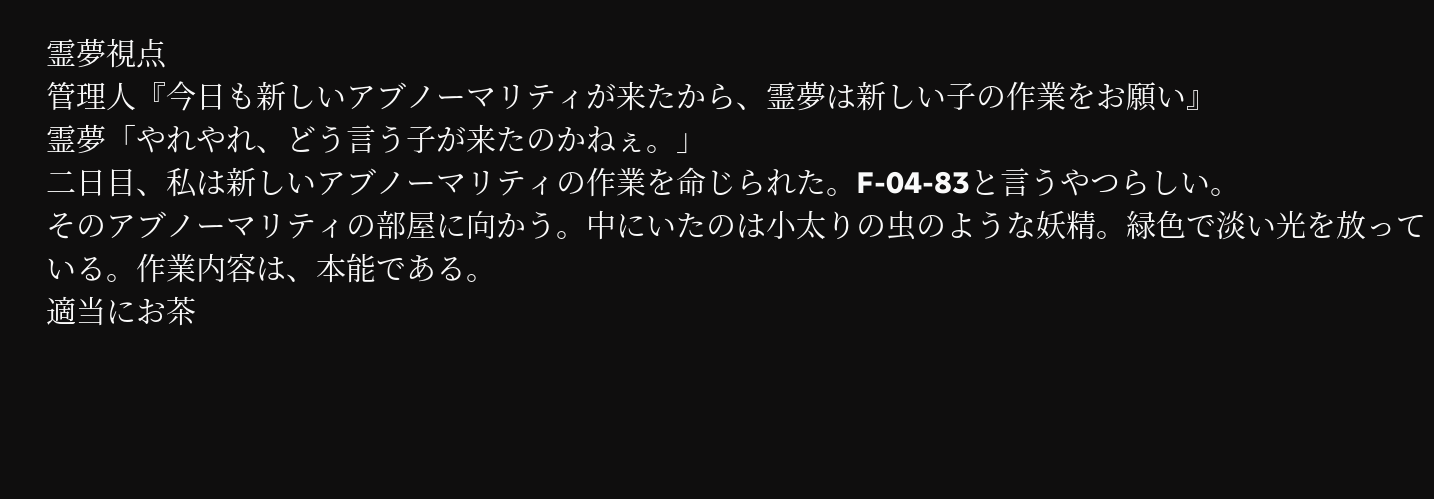霊夢視点
管理人『今日も新しいアブノーマリティが来たから、霊夢は新しい子の作業をお願い』
霊夢「やれやれ、どう言う子が来たのかねぇ。」
二日目、私は新しいアブノーマリティの作業を命じられた。F-04-83と言うやつらしい。
そのアブノーマリティの部屋に向かう。中にいたのは小太りの虫のような妖精。緑色で淡い光を放っている。作業内容は、本能である。
適当にお茶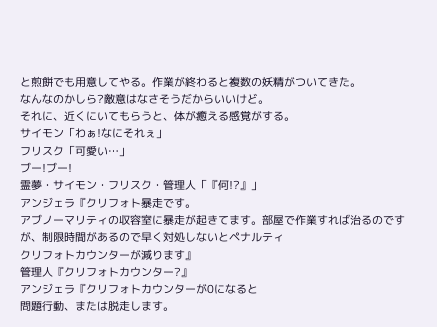と煎餅でも用意してやる。作業が終わると複数の妖精がついてきた。
なんなのかしら?敵意はなさそうだからいいけど。
それに、近くにいてもらうと、体が癒える感覚がする。
サイモン「わぁ!なにそれぇ」
フリスク「可愛い…」
ブー!ブー!
霊夢・サイモン・フリスク・管理人「『何!?』」
アンジェラ『クリフォト暴走です。
アブノーマリティの収容室に暴走が起きてます。部屋で作業すれば治るのですが、制限時間があるので早く対処しないとペナルティ
クリフォトカウンターが減ります』
管理人『クリフォトカウンター?』
アンジェラ『クリフォトカウンターが0になると
問題行動、または脱走します。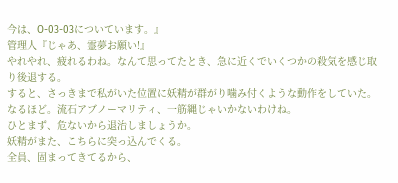今は、O-03-03についています。』
管理人『じゃあ、霊夢お願い!』
やれやれ、疲れるわね。なんて思ってたとき、急に近くでいくつかの殺気を感じ取り後退する。
すると、さっきまで私がいた位置に妖精が群がり噛み付くような動作をしていた。
なるほど。流石アブノーマリティ、一筋縄じゃいかないわけね。
ひとまず、危ないから退治しましょうか。
妖精がまた、こちらに突っ込んでくる。
全員、固まってきてるから、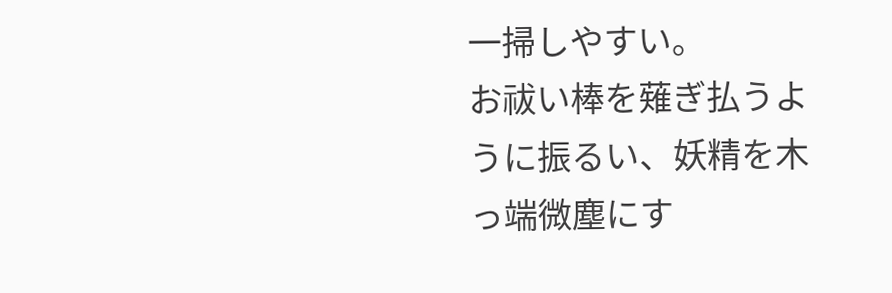一掃しやすい。
お祓い棒を薙ぎ払うように振るい、妖精を木っ端微塵にす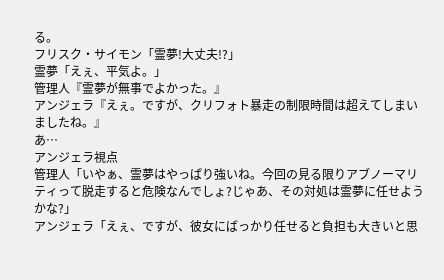る。
フリスク・サイモン「霊夢!大丈夫!?」
霊夢「えぇ、平気よ。」
管理人『霊夢が無事でよかった。』
アンジェラ『えぇ。ですが、クリフォト暴走の制限時間は超えてしまいましたね。』
あ…
アンジェラ視点
管理人「いやぁ、霊夢はやっぱり強いね。今回の見る限りアブノーマリティって脱走すると危険なんでしょ?じゃあ、その対処は霊夢に任せようかな?」
アンジェラ「えぇ、ですが、彼女にばっかり任せると負担も大きいと思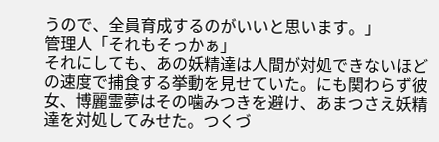うので、全員育成するのがいいと思います。」
管理人「それもそっかぁ」
それにしても、あの妖精達は人間が対処できないほどの速度で捕食する挙動を見せていた。にも関わらず彼女、博麗霊夢はその噛みつきを避け、あまつさえ妖精達を対処してみせた。つくづ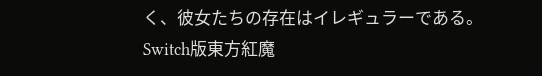く、彼女たちの存在はイレギュラーである。
Switch版東方紅魔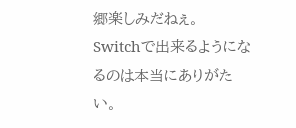郷楽しみだねぇ。
Switchで出来るようになるのは本当にありがたい。